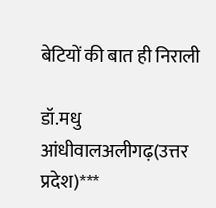बेटियों की बात ही निराली

डॉ.मधु आंधीवालअलीगढ़(उत्तर प्रदेश)***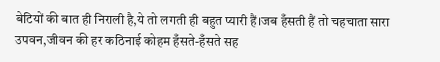बेटियों की बात ही निराली है,ये तो लगती ही बहुत प्यारी हैं।जब हँसती हैं तो चहचाता सारा उपवन,जीवन की हर कठिनाई कोहम हँसते-हँसते सह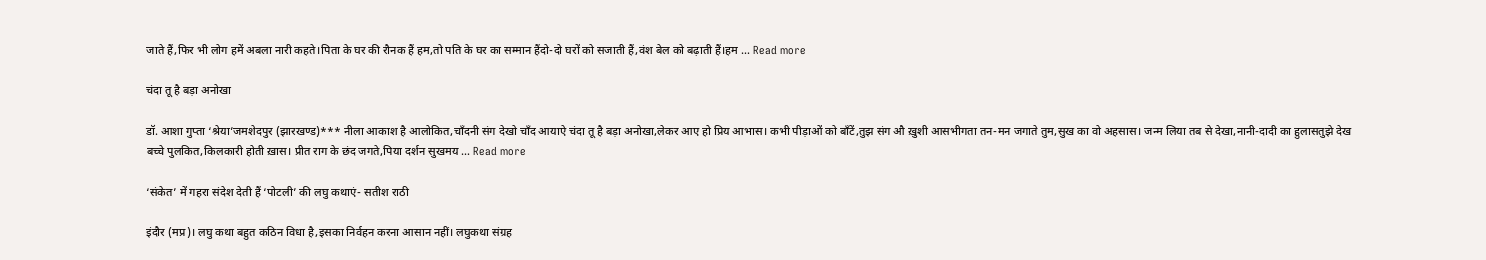जाते हैं,फिर भी लोग हमें अबला नारी कहते।पिता के घर की रौनक हैं हम,तो पति के घर का सम्मान हैंदो-दो घरों को सजाती हैं,वंश बेल को बढ़ाती हैं।हम … Read more

चंदा तू है बड़ा अनोखा

डॉ. आशा गुप्ता ‘श्रेया’जमशेदपुर (झारखण्ड)*** नीला आकाश है आलोकित,चाँदनी संग देखो चाँद आयाऐ चंदा तू है बड़ा अनोखा,लेकर आए हो प्रिय आभास। कभी पीड़ाओं को बाँटें,तुझ संग औ ख़ुशी आसभीगता तन-मन जगाते तुम,सुख का वो अहसास। जन्म लिया तब से देखा,नानी-दादी का हुलासतुझे देख बच्चे पुलकित,किलकारी होती ख़ास। प्रीत राग के छंद जगते,पिया दर्शन सुखमय … Read more

‘संकेत’ में गहरा संदेश देती हैं ‘पोटली’ की लघु कथाएं- सतीश राठी

इंदौर (मप्र)। लघु कथा बहुत कठिन विधा है,इसका निर्वहन करना आसान नहीं। लघुकथा संग्रह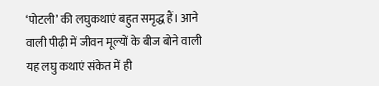‘पोटली’ की लघुकथाएं बहुत समृद्ध हैं। आने वाली पीढ़ी में जीवन मूल्यों के बीज बोने वाली यह लघु कथाएं संकेत में ही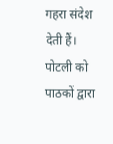गहरा संदेश देती हैं। पोटली को पाठकों द्वारा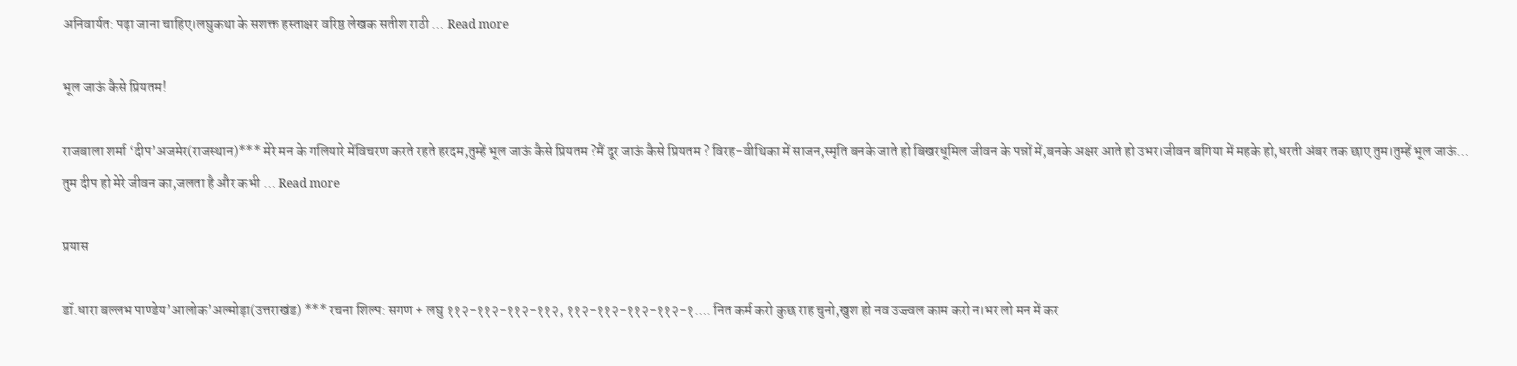अनिवार्यत: पढ़ा जाना चाहिए।लघुकथा के सशक्त हस्ताक्षर वरिष्ठ लेखक सतीश राठी … Read more

भूल जाऊं कैसे प्रियतम!

राजबाला शर्मा ‘दीप’अजमेर(राजस्थान)*** मेरे मन के गलियारे मेंविचरण करते रहते हरदम,तुम्हें भूल जाऊं कैसे प्रियतम ?मैं दूर जाऊं कैसे प्रियतम ? विरह-वीथिका में साजन,स्मृति बनके जाते हो बिखरधूमिल जीवन के पन्नों में,बनके अक्षर आते हो उभर।जीवन बगिया में महके हो,धरती अंबर तक छाए तुम।तुम्हें भूल जाऊं… तुम दीप हो मेरे जीवन का,जलता है और कभी … Read more

प्रयास

डॉ.धारा बल्लभ पाण्डेय’आलोक’अल्मोड़ा(उत्तराखंड) *** रचना शिल्प: सगण + लघु ११२-११२-११२-११२, ११२-११२-११२-११२-१…. नित कर्म करो कुछ राह चुनो,खुश हो नव उज्ज्वल काम करो न।भर लो मन में कर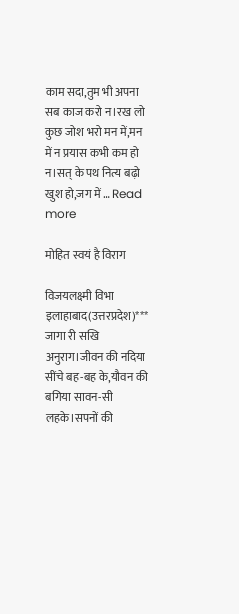काम सदा,तुम भी अपना सब काज करो न।रख लो कुछ जोश भरो मन में,मन में न प्रयास कभी कम हो न।सत् के पथ नित्य बढ़ो खुश हो,जग में … Read more

मोहित स्वयं है विराग

विजयलक्ष्मी विभा इलाहाबाद(उत्तरप्रदेश)*** जागा री सखि अनुराग।जीवन की नदिया सींचे बह-बह के,यौवन की बगिया सावन-सी लहके।सपनों की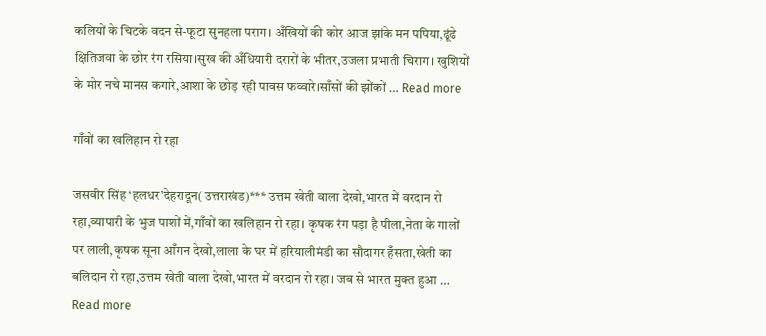कलियों के चिटके वदन से-फूटा सुनहला पराग। अँखियों की कोर आज झांके मन पपिया,ढूंढे क्षितिजवा के छोर रंग रसिया।सुख की अँधियारी दरारों के भीतर,उजला प्रभाती चिराग। खुशियों के मोर नचे मानस कगारे,आशा के छोड़ रही पावस फव्वारे।साँसों की झोंकों … Read more

गाँवों का खलिहान रो रहा

जसवीर सिंह ‘हलधर’देहरादून( उत्तराखंड)*** उत्तम खेती वाला देखो,भारत में वरदान रो रहा,व्यापारी के भुज पाशों में,गाँवों का खलिहान रो रहा। कृषक रंग पड़ा है पीला,नेता के गालों पर लाली,कृषक सूना आँगन देखो,लाला के घर में हरियालीमंडी का सौदागर हँसता,खेती का बलिदान रो रहा,उत्तम खेती वाला देखो,भारत में वरदान रो रहा। जब से भारत मुक्त हुआ … Read more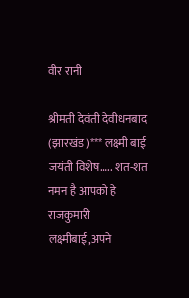वीर रानी

श्रीमती देवंती देवीधनबाद (झारखंड)*** लक्ष्मी बाई जयंती विशेष….. शत-शत नमन है आपको हे राजकुमारी लक्ष्मीबाई,अपने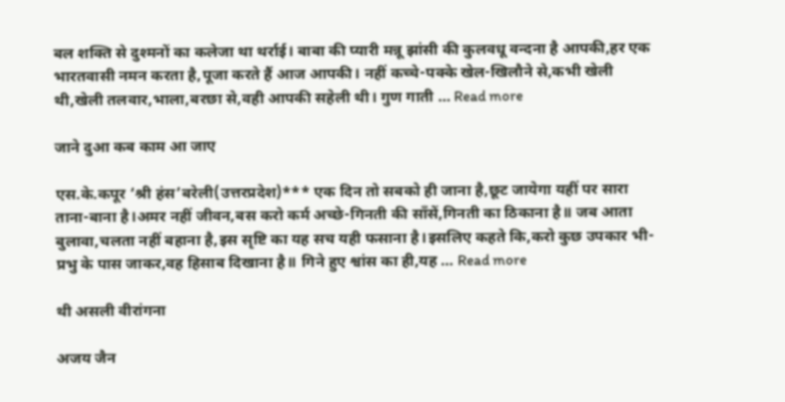बल शक्ति से दुश्मनों का कलेजा था थर्राई। बाबा की प्यारी मन्नू झांसी की कुलवधू वन्दना है आपकी,हर एक भारतवासी नमन करता है,पूजा करते हैं आज आपकी। नहीं कच्चे-पक्के खेल-खिलौने से,कभी खेली थी,खेली तलवार,भाला,बरछा से,वही आपकी सहेली थी। गुण गाती … Read more

जाने दुआ कब काम आ जाए

एस.के.कपूर ‘श्री हंस’बरेली(उत्तरप्रदेश)*** एक दिन तो सबको ही जाना है,छूट जायेगा यहीं पर सारा ताना-बाना है।अमर नहीं जीवन,बस करो कर्म अच्छे-गिनती की साँसें,गिनती का ठिकाना है॥ जब आता बुलावा,चलता नहीं बहाना है,इस सृष्टि का यह सच यही फसाना है।इसलिए कहते कि,करो कुछ उपकार भी-प्रभु के पास जाकर,वह हिसाब दिखाना है॥ गिने हुए श्वांस का ही,यह … Read more

थी असली वीरांगना

अजय जैन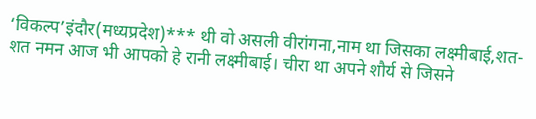‘विकल्प’इंदौर(मध्यप्रदेश)*** थी वो असली वीरांगना,नाम था जिसका लक्ष्मीबाई,शत-शत नमन आज भी आपको हे रानी लक्ष्मीबाई। चीरा था अपने शौर्य से जिसने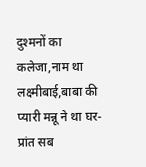दुश्मनों का कलेजा,नाम था लक्ष्मीबाई,बाबा की प्यारी मन्नू ने था घर-प्रांत सब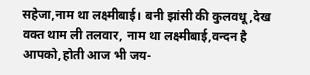सहेजा,नाम था लक्ष्मीबाई। बनी झांसी की कुलवधू,देख वक्त थाम ली तलवार, नाम था लक्ष्मीबाई,वन्दन है आपको,होती आज भी जय-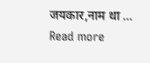जयकार,नाम था … Read more